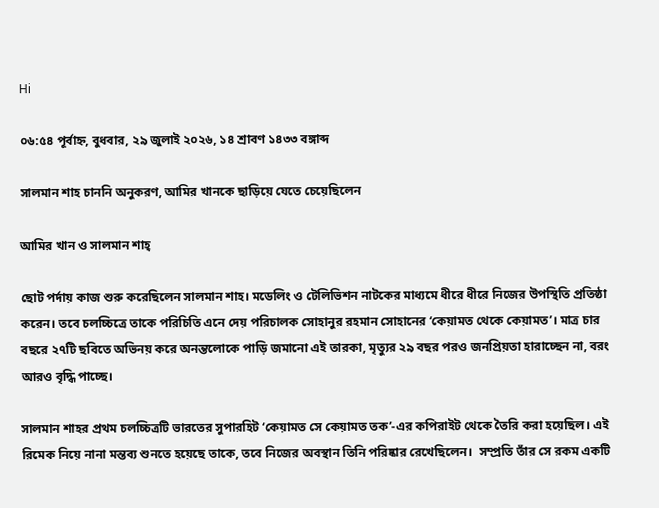Hi

০৬:৫৪ পূর্বাহ্ন, বুধবার, ২৯ জুলাই ২০২৬, ১৪ শ্রাবণ ১৪৩৩ বঙ্গাব্দ

সালমান শাহ চাননি অনুকরণ, আমির খানকে ছাড়িয়ে যেতে চেয়েছিলেন

আমির খান ও সালমান শাহ্‌

ছোট পর্দায় কাজ শুরু করেছিলেন সালমান শাহ। মডেলিং ও টেলিভিশন নাটকের মাধ্যমে ধীরে ধীরে নিজের উপস্থিতি প্রতিষ্ঠা করেন। তবে চলচ্চিত্রে তাকে পরিচিতি এনে দেয় পরিচালক সোহানুর রহমান সোহানের ‘কেয়ামত থেকে কেয়ামত’। মাত্র চার বছরে ২৭টি ছবিতে অভিনয় করে অনন্তলোকে পাড়ি জমানো এই তারকা, মৃত্যুর ২৯ বছর পরও জনপ্রিয়তা হারাচ্ছেন না, বরং আরও বৃদ্ধি পাচ্ছে।

সালমান শাহর প্রথম চলচ্চিত্রটি ভারতের সুপারহিট ‘কেয়ামত সে কেয়ামত তক’-এর কপিরাইট থেকে তৈরি করা হয়েছিল। এই রিমেক নিয়ে নানা মন্তব্য শুনতে হয়েছে তাকে, তবে নিজের অবস্থান তিনি পরিষ্কার রেখেছিলেন।  সম্প্রতি তাঁর সে রকম একটি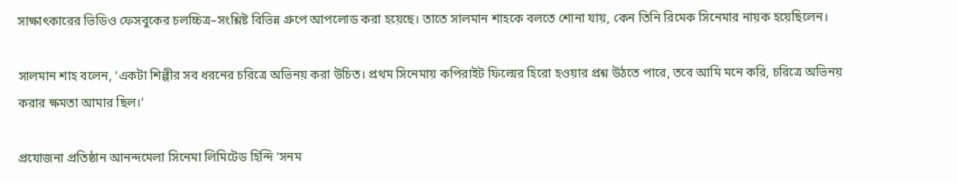সাক্ষাৎকারের ভিডিও ফেসবুকের চলচ্চিত্র–সংশ্লিষ্ট বিভিন্ন গ্রুপে আপলোড করা হয়েছে। তাতে সালমান শাহকে বলতে শোনা যায়, কেন তিনি রিমেক সিনেমার নায়ক হয়েছিলেন।

সালমান শাহ বলেন, ‘একটা শিল্পীর সব ধরনের চরিত্রে অভিনয় করা উচিত। প্রথম সিনেমায় কপিরাইট ফিল্মের হিরো হওয়ার প্রশ্ন উঠতে পারে, তবে আমি মনে করি, চরিত্রে অভিনয় করার ক্ষমতা আমার ছিল।’

প্রযোজনা প্রতিষ্ঠান আনন্দমেলা সিনেমা লিমিটেড হিন্দি ‘সনম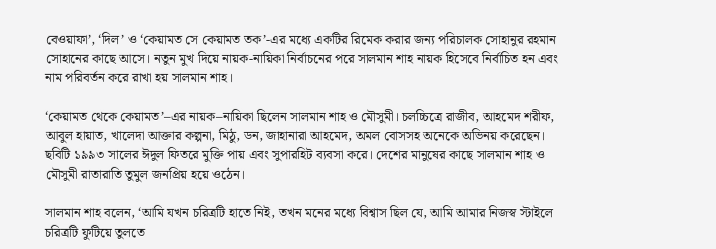বেওয়াফা’, ‘দিল’ ও ‘কেয়ামত সে কেয়ামত তক’-এর মধ্যে একটির রিমেক করার জন্য পরিচালক সোহানুর রহমান সোহানের কাছে আসে। নতুন মুখ দিয়ে নায়ক-নায়িকা নির্বাচনের পরে সালমান শাহ নায়ক হিসেবে নির্বাচিত হন এবং নাম পরিবর্তন করে রাখা হয় সালমান শাহ।

‘কেয়ামত থেকে কেয়ামত’–এর নায়ক–নায়িকা ছিলেন সালমান শাহ ও মৌসুমী। চলচ্চিত্রে রাজীব, আহমেদ শরীফ, আবুল হায়াত, খালেদা আক্তার কল্পনা, মিঠু, ডন, জাহানারা আহমেদ, অমল বোসসহ অনেকে অভিনয় করেছেন। ছবিটি ১৯৯৩ সালের ঈদুল ফিতরে মুক্তি পায় এবং সুপারহিট ব্যবসা করে। দেশের মানুষের কাছে সালমান শাহ ও মৌসুমী রাতারাতি তুমুল জনপ্রিয় হয়ে ওঠেন।

সালমান শাহ বলেন, ‘আমি যখন চরিত্রটি হাতে নিই, তখন মনের মধ্যে বিশ্বাস ছিল যে, আমি আমার নিজস্ব স্টাইলে চরিত্রটি ফুটিয়ে তুলতে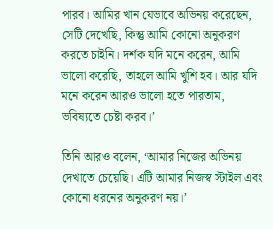পারব। আমির খান যেভাবে অভিনয় করেছেন, সেটি দেখেছি, কিন্তু আমি কোনো অনুকরণ করতে চাইনি। দর্শক যদি মনে করেন, আমি ভালো করেছি, তাহলে আমি খুশি হব। আর যদি মনে করেন আরও ভালো হতে পারতাম, ভবিষ্যতে চেষ্টা করব।’

তিনি আরও বলেন, ‘আমার নিজের অভিনয় দেখাতে চেয়েছি। এটি আমার নিজস্ব স্টাইল এবং কোনো ধরনের অনুকরণ নয়।’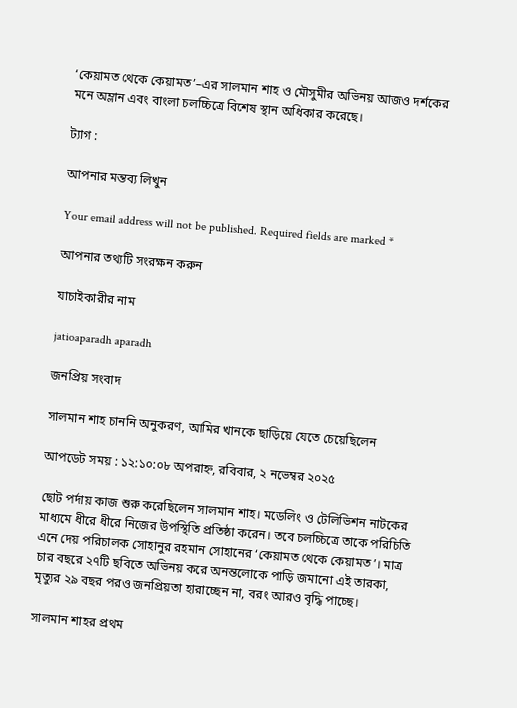‘কেয়ামত থেকে কেয়ামত’–এর সালমান শাহ ও মৌসুমীর অভিনয় আজও দর্শকের মনে অম্লান এবং বাংলা চলচ্চিত্রে বিশেষ স্থান অধিকার করেছে।

ট্যাগ :

আপনার মন্তব্য লিখুন

Your email address will not be published. Required fields are marked *

আপনার তথ্যটি সংরক্ষন করুন

যাচাইকারীর নাম

jatioaparadh aparadh

জনপ্রিয় সংবাদ

সালমান শাহ চাননি অনুকরণ, আমির খানকে ছাড়িয়ে যেতে চেয়েছিলেন

আপডেট সময় : ১২:১০:০৮ অপরাহ্ন, রবিবার, ২ নভেম্বর ২০২৫

ছোট পর্দায় কাজ শুরু করেছিলেন সালমান শাহ। মডেলিং ও টেলিভিশন নাটকের মাধ্যমে ধীরে ধীরে নিজের উপস্থিতি প্রতিষ্ঠা করেন। তবে চলচ্চিত্রে তাকে পরিচিতি এনে দেয় পরিচালক সোহানুর রহমান সোহানের ‘কেয়ামত থেকে কেয়ামত’। মাত্র চার বছরে ২৭টি ছবিতে অভিনয় করে অনন্তলোকে পাড়ি জমানো এই তারকা, মৃত্যুর ২৯ বছর পরও জনপ্রিয়তা হারাচ্ছেন না, বরং আরও বৃদ্ধি পাচ্ছে।

সালমান শাহর প্রথম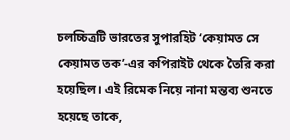চলচ্চিত্রটি ভারতের সুপারহিট ‘কেয়ামত সে কেয়ামত তক’-এর কপিরাইট থেকে তৈরি করা হয়েছিল। এই রিমেক নিয়ে নানা মন্তব্য শুনতে হয়েছে তাকে,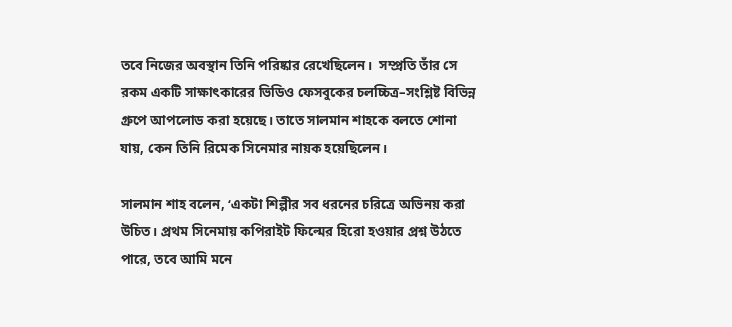তবে নিজের অবস্থান তিনি পরিষ্কার রেখেছিলেন।  সম্প্রতি তাঁর সে রকম একটি সাক্ষাৎকারের ভিডিও ফেসবুকের চলচ্চিত্র–সংশ্লিষ্ট বিভিন্ন গ্রুপে আপলোড করা হয়েছে। তাতে সালমান শাহকে বলতে শোনা যায়, কেন তিনি রিমেক সিনেমার নায়ক হয়েছিলেন।

সালমান শাহ বলেন, ‘একটা শিল্পীর সব ধরনের চরিত্রে অভিনয় করা উচিত। প্রথম সিনেমায় কপিরাইট ফিল্মের হিরো হওয়ার প্রশ্ন উঠতে পারে, তবে আমি মনে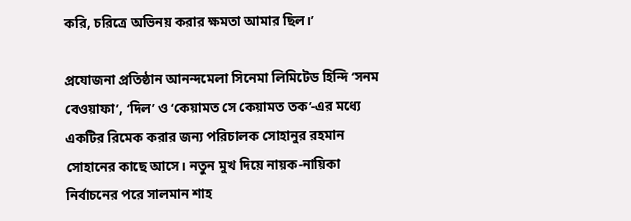করি, চরিত্রে অভিনয় করার ক্ষমতা আমার ছিল।’

প্রযোজনা প্রতিষ্ঠান আনন্দমেলা সিনেমা লিমিটেড হিন্দি ‘সনম বেওয়াফা’, ‘দিল’ ও ‘কেয়ামত সে কেয়ামত তক’-এর মধ্যে একটির রিমেক করার জন্য পরিচালক সোহানুর রহমান সোহানের কাছে আসে। নতুন মুখ দিয়ে নায়ক-নায়িকা নির্বাচনের পরে সালমান শাহ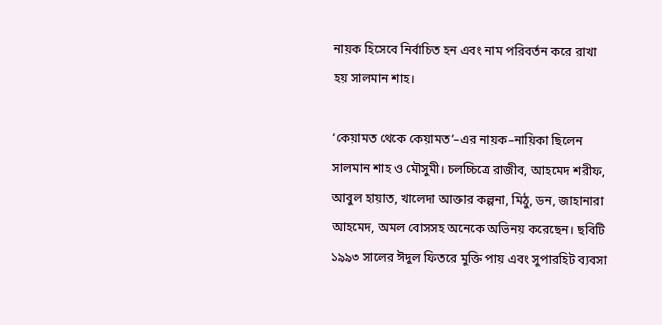নায়ক হিসেবে নির্বাচিত হন এবং নাম পরিবর্তন করে রাখা হয় সালমান শাহ।

‘কেয়ামত থেকে কেয়ামত’–এর নায়ক–নায়িকা ছিলেন সালমান শাহ ও মৌসুমী। চলচ্চিত্রে রাজীব, আহমেদ শরীফ, আবুল হায়াত, খালেদা আক্তার কল্পনা, মিঠু, ডন, জাহানারা আহমেদ, অমল বোসসহ অনেকে অভিনয় করেছেন। ছবিটি ১৯৯৩ সালের ঈদুল ফিতরে মুক্তি পায় এবং সুপারহিট ব্যবসা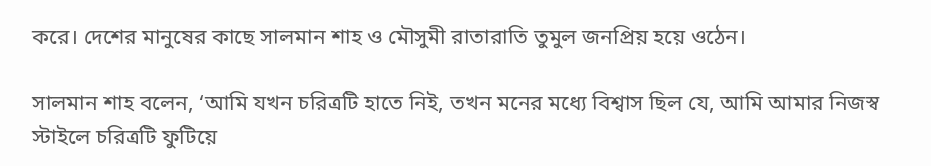করে। দেশের মানুষের কাছে সালমান শাহ ও মৌসুমী রাতারাতি তুমুল জনপ্রিয় হয়ে ওঠেন।

সালমান শাহ বলেন, ‘আমি যখন চরিত্রটি হাতে নিই, তখন মনের মধ্যে বিশ্বাস ছিল যে, আমি আমার নিজস্ব স্টাইলে চরিত্রটি ফুটিয়ে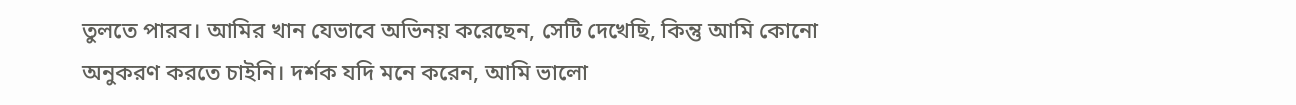তুলতে পারব। আমির খান যেভাবে অভিনয় করেছেন, সেটি দেখেছি, কিন্তু আমি কোনো অনুকরণ করতে চাইনি। দর্শক যদি মনে করেন, আমি ভালো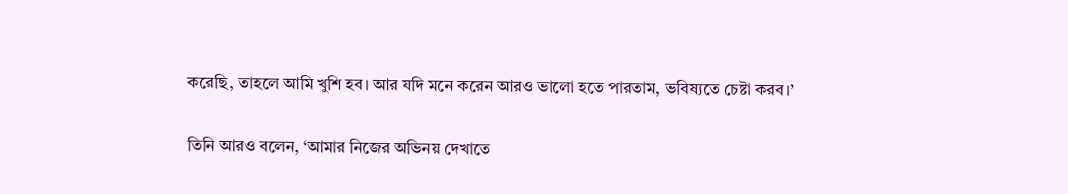করেছি, তাহলে আমি খুশি হব। আর যদি মনে করেন আরও ভালো হতে পারতাম, ভবিষ্যতে চেষ্টা করব।’

তিনি আরও বলেন, ‘আমার নিজের অভিনয় দেখাতে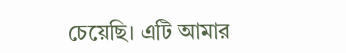চেয়েছি। এটি আমার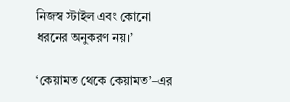নিজস্ব স্টাইল এবং কোনো ধরনের অনুকরণ নয়।’

‘কেয়ামত থেকে কেয়ামত’–এর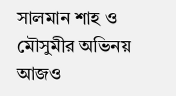সালমান শাহ ও মৌসুমীর অভিনয় আজও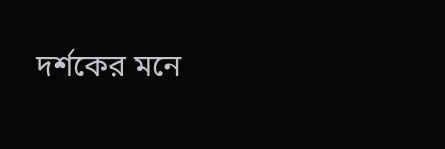দর্শকের মনে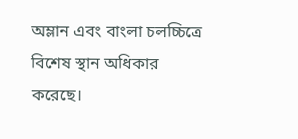অম্লান এবং বাংলা চলচ্চিত্রে বিশেষ স্থান অধিকার করেছে।